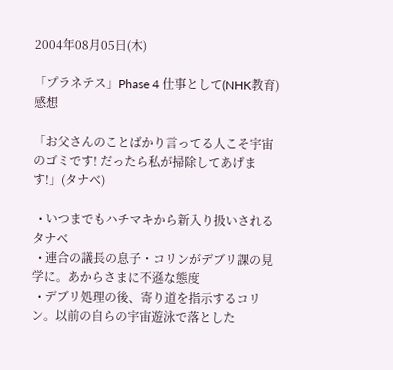2004年08月05日(木)

「プラネテス」Phase 4 仕事として(NHK教育)感想

「お父さんのことばかり言ってる人こそ宇宙のゴミです! だったら私が掃除してあげます!」(タナベ)

  • いつまでもハチマキから新入り扱いされるタナベ
  • 連合の議長の息子・コリンがデブリ課の見学に。あからさまに不遜な態度
  • デブリ処理の後、寄り道を指示するコリン。以前の自らの宇宙遊泳で落とした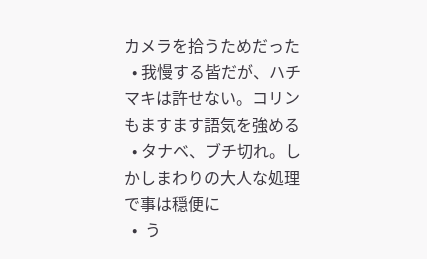カメラを拾うためだった
  • 我慢する皆だが、ハチマキは許せない。コリンもますます語気を強める
  • タナベ、ブチ切れ。しかしまわりの大人な処理で事は穏便に
  •  う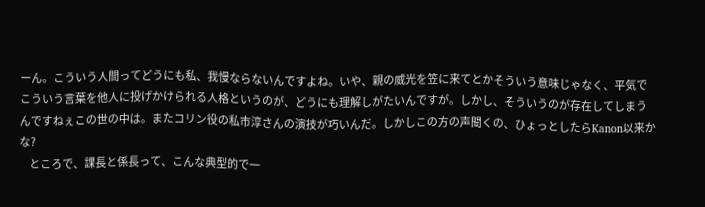ーん。こういう人間ってどうにも私、我慢ならないんですよね。いや、親の威光を笠に来てとかそういう意味じゃなく、平気でこういう言葉を他人に投げかけられる人格というのが、どうにも理解しがたいんですが。しかし、そういうのが存在してしまうんですねぇこの世の中は。またコリン役の私市淳さんの演技が巧いんだ。しかしこの方の声聞くの、ひょっとしたらKanon以来かな?
     ところで、課長と係長って、こんな典型的で一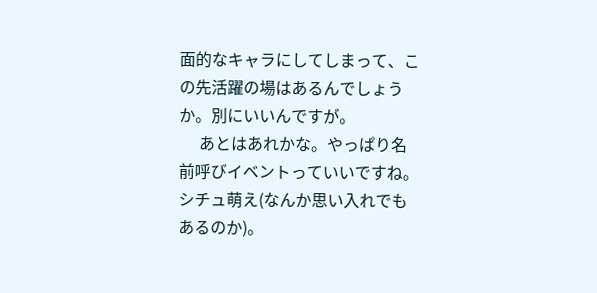面的なキャラにしてしまって、この先活躍の場はあるんでしょうか。別にいいんですが。
     あとはあれかな。やっぱり名前呼びイベントっていいですね。シチュ萌え(なんか思い入れでもあるのか)。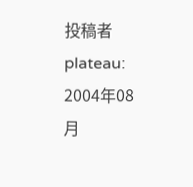投稿者plateau: 2004年08月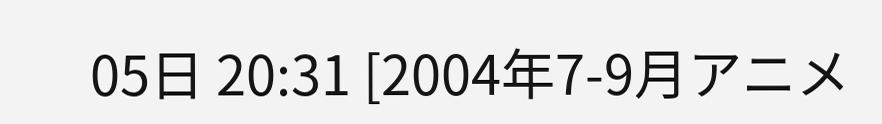05日 20:31 [2004年7-9月アニメ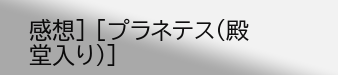感想] [プラネテス(殿堂入り)]